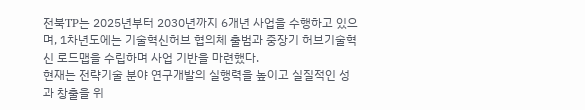전북TP는 2025년부터 2030년까지 6개년 사업을 수행하고 있으며, 1차년도에는 기술혁신허브 협의체 출범과 중장기 허브기술혁신 로드맵을 수립하며 사업 기반을 마련했다.
현재는 전략기술 분야 연구개발의 실행력을 높이고 실질적인 성과 창출을 위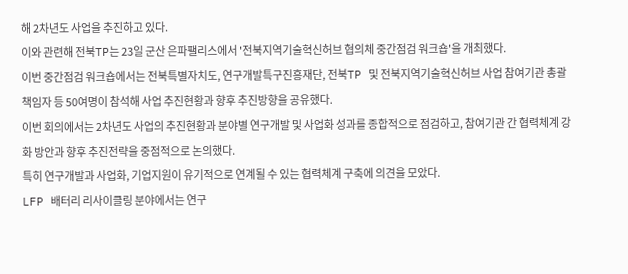해 2차년도 사업을 추진하고 있다.
이와 관련해 전북TP는 23일 군산 은파팰리스에서 '전북지역기술혁신허브 협의체 중간점검 워크숍'을 개최했다.
이번 중간점검 워크숍에서는 전북특별자치도, 연구개발특구진흥재단, 전북TP 및 전북지역기술혁신허브 사업 참여기관 총괄책임자 등 50여명이 참석해 사업 추진현황과 향후 추진방향을 공유했다.
이번 회의에서는 2차년도 사업의 추진현황과 분야별 연구개발 및 사업화 성과를 종합적으로 점검하고, 참여기관 간 협력체계 강화 방안과 향후 추진전략을 중점적으로 논의했다.
특히 연구개발과 사업화, 기업지원이 유기적으로 연계될 수 있는 협력체계 구축에 의견을 모았다.
LFP 배터리 리사이클링 분야에서는 연구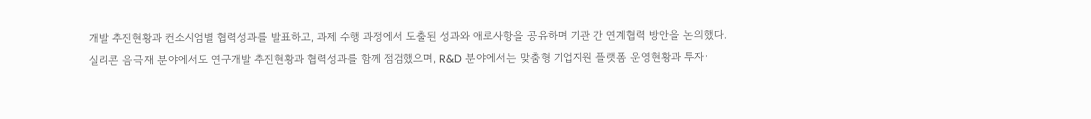개발 추진현황과 컨소시엄별 협력성과를 발표하고, 과제 수행 과정에서 도출된 성과와 애로사항을 공유하며 기관 간 연계협력 방안을 논의했다.
실리콘 음극재 분야에서도 연구개발 추진현황과 협력성과를 함께 점검했으며, R&D 분야에서는 맞춤형 기업지원 플랫폼 운영현황과 투자·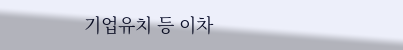기업유치 등 이차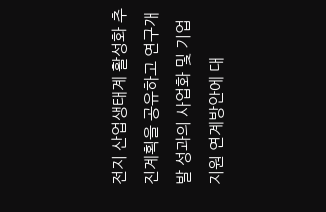전지 산업생태계 활성화 추진계획을 공유하고 연구개발 성과의 사업화 및 기업지원 연계방안에 대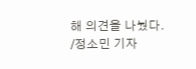해 의견을 나눴다.
/정소민 기자